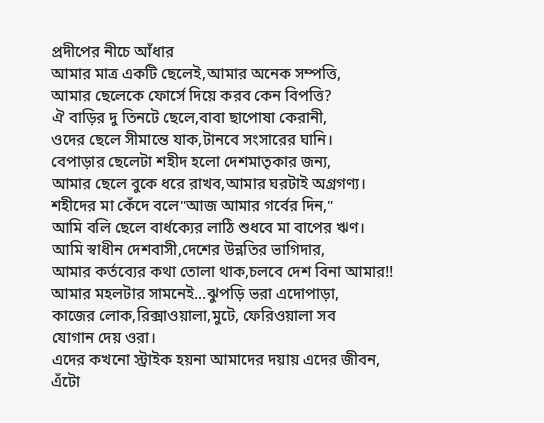প্রদীপের নীচে আঁধার
আমার মাত্র একটি ছেলেই,আমার অনেক সম্পত্তি,
আমার ছেলেকে ফোর্সে দিয়ে করব কেন বিপত্তি?
ঐ বাড়ির দু তিনটে ছেলে,বাবা ছাপোষা কেরানী,
ওদের ছেলে সীমান্তে যাক,টানবে সংসারের ঘানি।
বেপাড়ার ছেলেটা শহীদ হলো দেশমাতৃকার জন্য,
আমার ছেলে বুকে ধরে রাখব,আমার ঘরটাই অগ্রগণ্য।
শহীদের মা কেঁদে বলে"আজ আমার গর্বের দিন,"
আমি বলি ছেলে বার্ধক্যের লাঠি শুধবে মা বাপের ঋণ।
আমি স্বাধীন দেশবাসী,দেশের উন্নতির ভাগিদার,
আমার কর্তব্যের কথা তোলা থাক,চলবে দেশ বিনা আমার!!
আমার মহলটার সামনেই...ঝুপড়ি ভরা এদোপাড়া,
কাজের লোক,রিক্সাওয়ালা,মুটে, ফেরিওয়ালা সব
যোগান দেয় ওরা।
এদের কখনো স্ট্রাইক হয়না আমাদের দয়ায় এদের জীবন,
এঁটো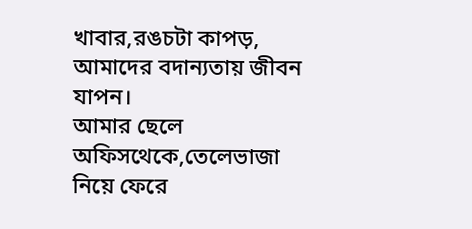খাবার,রঙচটা কাপড়, আমাদের বদান্যতায় জীবন যাপন।
আমার ছেলে অফিসথেকে,তেলেভাজা নিয়ে ফেরে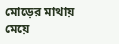মোড়ের মাথায় মেয়ে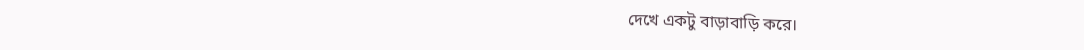দেখে একটু বাড়াবাড়ি করে।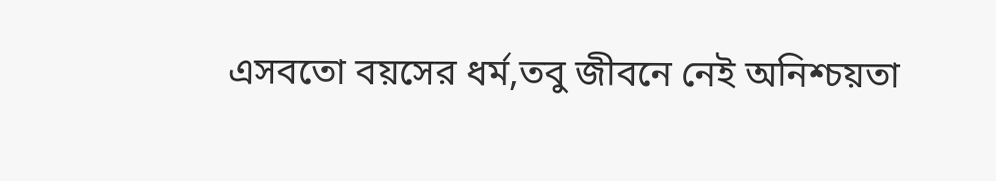এসবতো বয়সের ধর্ম,তবু জীবনে নেই অনিশ্চয়তা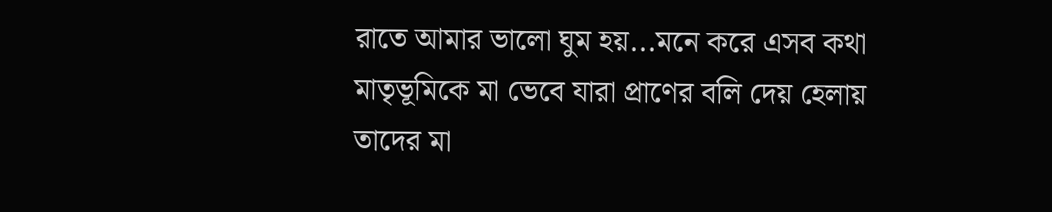রাতে আমার ভালো ঘুম হয়...মনে করে এসব কথা
মাতৃভূমিকে মা ভেবে যারা প্রাণের বলি দেয় হেলায়
তাদের মা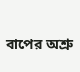বাপের অশ্রু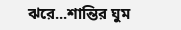ঝরে...শান্তির ঘুম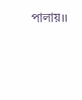পালায়।।